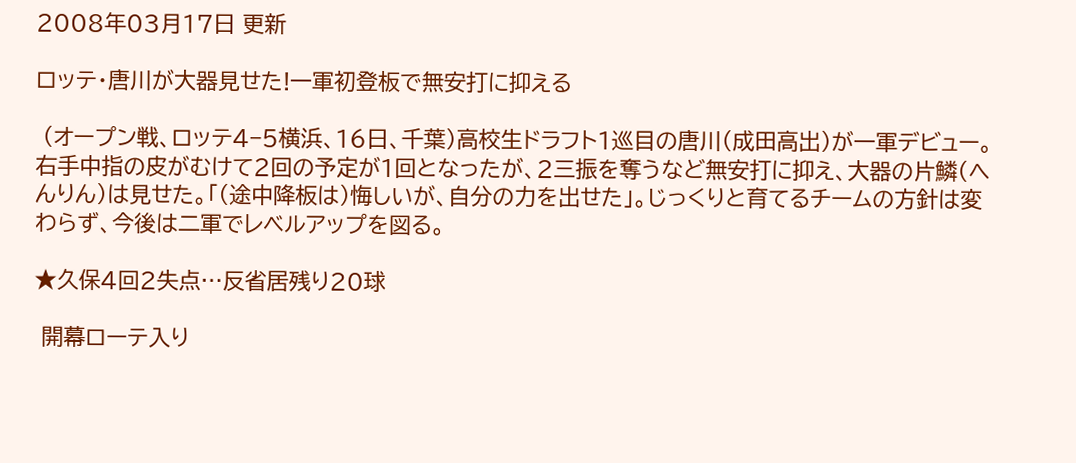2008年03月17日 更新

ロッテ・唐川が大器見せた!一軍初登板で無安打に抑える

 (オープン戦、ロッテ4−5横浜、16日、千葉)高校生ドラフト1巡目の唐川(成田高出)が一軍デビュー。右手中指の皮がむけて2回の予定が1回となったが、2三振を奪うなど無安打に抑え、大器の片鱗(へんりん)は見せた。「(途中降板は)悔しいが、自分の力を出せた」。じっくりと育てるチームの方針は変わらず、今後は二軍でレベルアップを図る。

★久保4回2失点…反省居残り20球

 開幕ローテ入り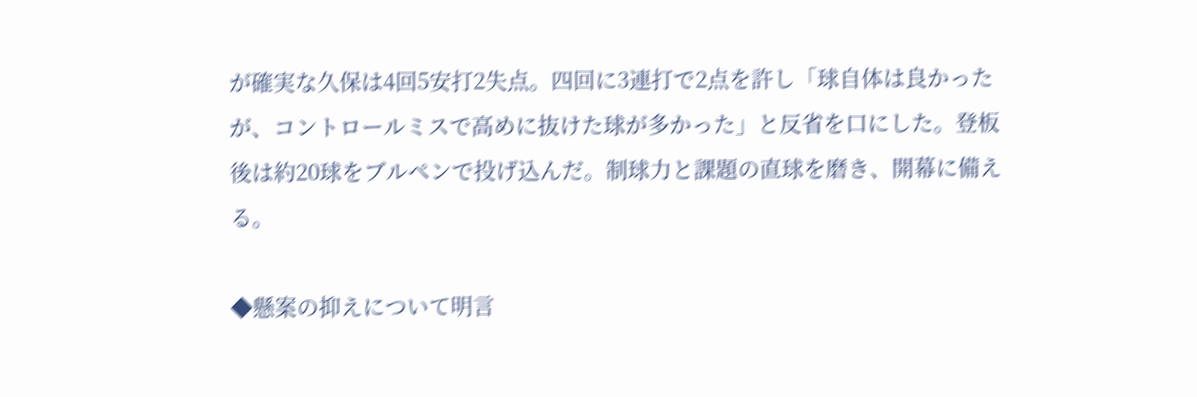が確実な久保は4回5安打2失点。四回に3連打で2点を許し「球自体は良かったが、コントロールミスで高めに抜けた球が多かった」と反省を口にした。登板後は約20球をブルペンで投げ込んだ。制球力と課題の直球を磨き、開幕に備える。

◆懸案の抑えについて明言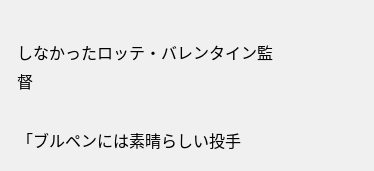しなかったロッテ・バレンタイン監督

「ブルペンには素晴らしい投手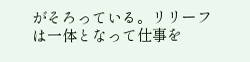がそろっている。リリーフは一体となって仕事を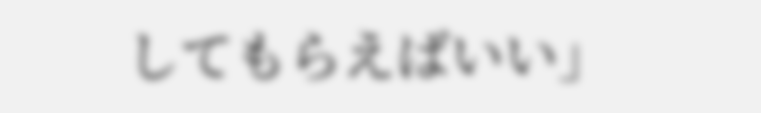してもらえばいい」